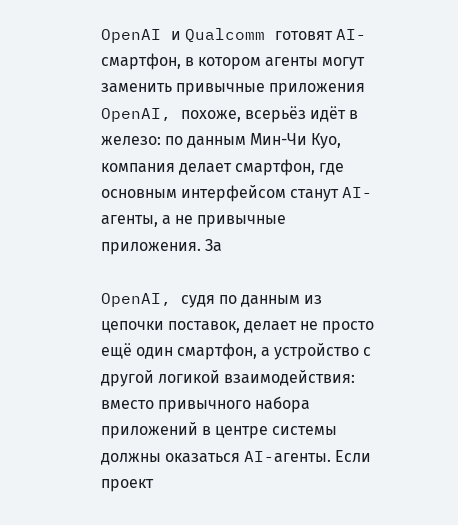OpenAI и Qualcomm готовят AI-смартфон, в котором агенты могут заменить привычные приложения
OpenAI, похоже, всерьёз идёт в железо: по данным Мин-Чи Куо, компания делает смартфон, где основным интерфейсом станут AI-агенты, а не привычные приложения. За

OpenAI, судя по данным из цепочки поставок, делает не просто ещё один смартфон, а устройство с другой логикой взаимодействия: вместо привычного набора приложений в центре системы должны оказаться AI-агенты. Если проект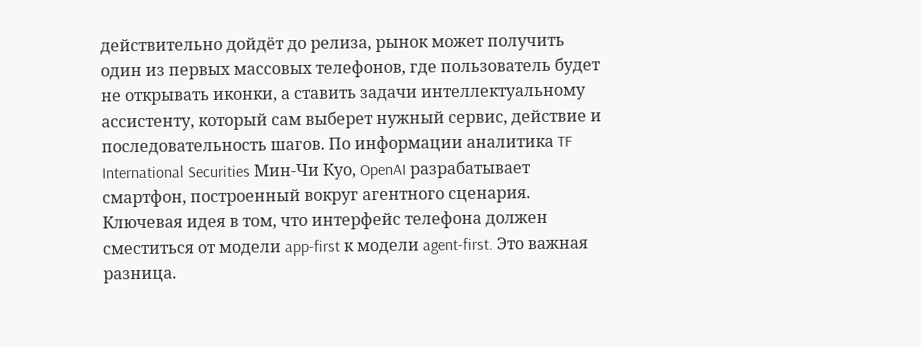действительно дойдёт до релиза, рынок может получить один из первых массовых телефонов, где пользователь будет не открывать иконки, а ставить задачи интеллектуальному ассистенту, который сам выберет нужный сервис, действие и последовательность шагов. По информации аналитика TF International Securities Мин-Чи Куо, OpenAI разрабатывает смартфон, построенный вокруг агентного сценария.
Ключевая идея в том, что интерфейс телефона должен сместиться от модели app-first к модели agent-first. Это важная разница.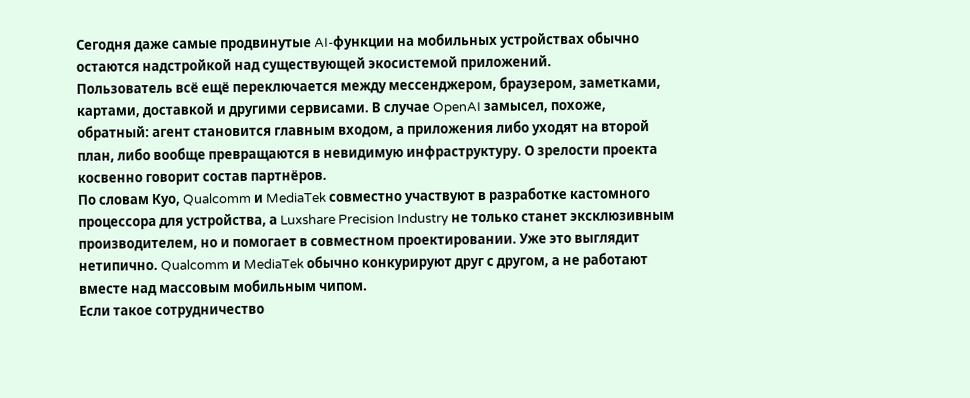Сегодня даже самые продвинутые AI-функции на мобильных устройствах обычно остаются надстройкой над существующей экосистемой приложений.
Пользователь всё ещё переключается между мессенджером, браузером, заметками, картами, доставкой и другими сервисами. В случае OpenAI замысел, похоже, обратный: агент становится главным входом, а приложения либо уходят на второй план, либо вообще превращаются в невидимую инфраструктуру. О зрелости проекта косвенно говорит состав партнёров.
По словам Куо, Qualcomm и MediaTek совместно участвуют в разработке кастомного процессора для устройства, а Luxshare Precision Industry не только станет эксклюзивным производителем, но и помогает в совместном проектировании. Уже это выглядит нетипично. Qualcomm и MediaTek обычно конкурируют друг с другом, а не работают вместе над массовым мобильным чипом.
Если такое сотрудничество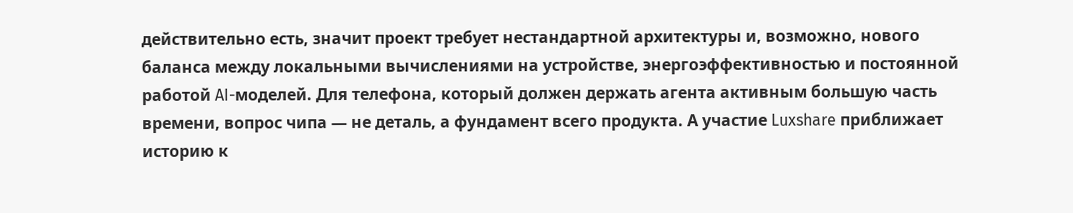действительно есть, значит проект требует нестандартной архитектуры и, возможно, нового баланса между локальными вычислениями на устройстве, энергоэффективностью и постоянной работой AI-моделей. Для телефона, который должен держать агента активным большую часть времени, вопрос чипа — не деталь, а фундамент всего продукта. А участие Luxshare приближает историю к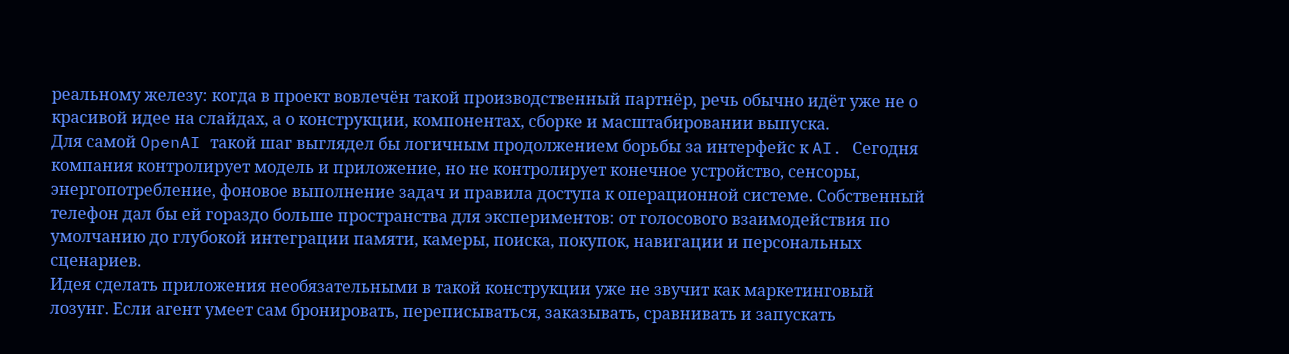реальному железу: когда в проект вовлечён такой производственный партнёр, речь обычно идёт уже не о красивой идее на слайдах, а о конструкции, компонентах, сборке и масштабировании выпуска.
Для самой OpenAI такой шаг выглядел бы логичным продолжением борьбы за интерфейс к AI. Сегодня компания контролирует модель и приложение, но не контролирует конечное устройство, сенсоры, энергопотребление, фоновое выполнение задач и правила доступа к операционной системе. Собственный телефон дал бы ей гораздо больше пространства для экспериментов: от голосового взаимодействия по умолчанию до глубокой интеграции памяти, камеры, поиска, покупок, навигации и персональных сценариев.
Идея сделать приложения необязательными в такой конструкции уже не звучит как маркетинговый лозунг. Если агент умеет сам бронировать, переписываться, заказывать, сравнивать и запускать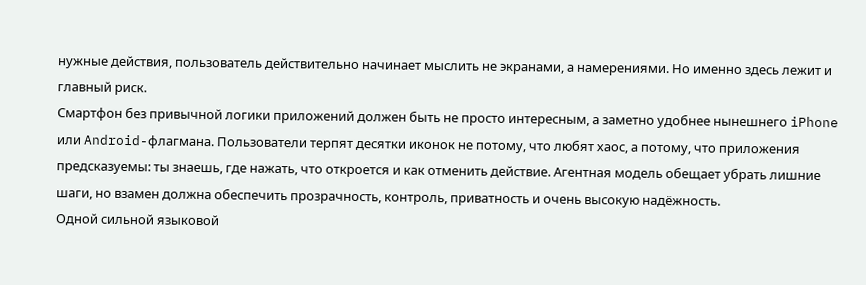нужные действия, пользователь действительно начинает мыслить не экранами, а намерениями. Но именно здесь лежит и главный риск.
Смартфон без привычной логики приложений должен быть не просто интересным, а заметно удобнее нынешнего iPhone или Android-флагмана. Пользователи терпят десятки иконок не потому, что любят хаос, а потому, что приложения предсказуемы: ты знаешь, где нажать, что откроется и как отменить действие. Агентная модель обещает убрать лишние шаги, но взамен должна обеспечить прозрачность, контроль, приватность и очень высокую надёжность.
Одной сильной языковой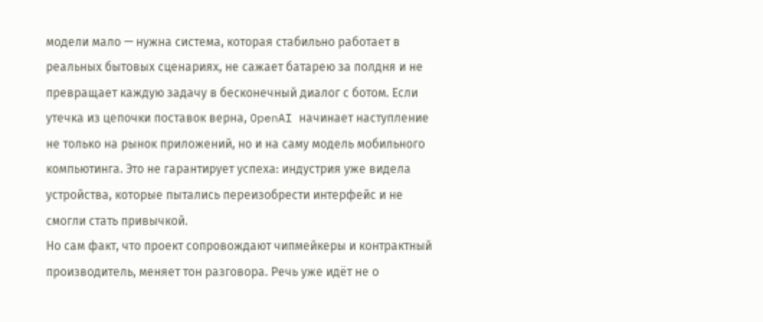модели мало — нужна система, которая стабильно работает в реальных бытовых сценариях, не сажает батарею за полдня и не превращает каждую задачу в бесконечный диалог с ботом. Если утечка из цепочки поставок верна, OpenAI начинает наступление не только на рынок приложений, но и на саму модель мобильного компьютинга. Это не гарантирует успеха: индустрия уже видела устройства, которые пытались переизобрести интерфейс и не смогли стать привычкой.
Но сам факт, что проект сопровождают чипмейкеры и контрактный производитель, меняет тон разговора. Речь уже идёт не о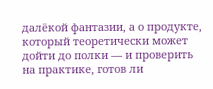далёкой фантазии, а о продукте, который теоретически может дойти до полки — и проверить на практике, готов ли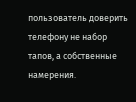пользователь доверить телефону не набор тапов, а собственные намерения.